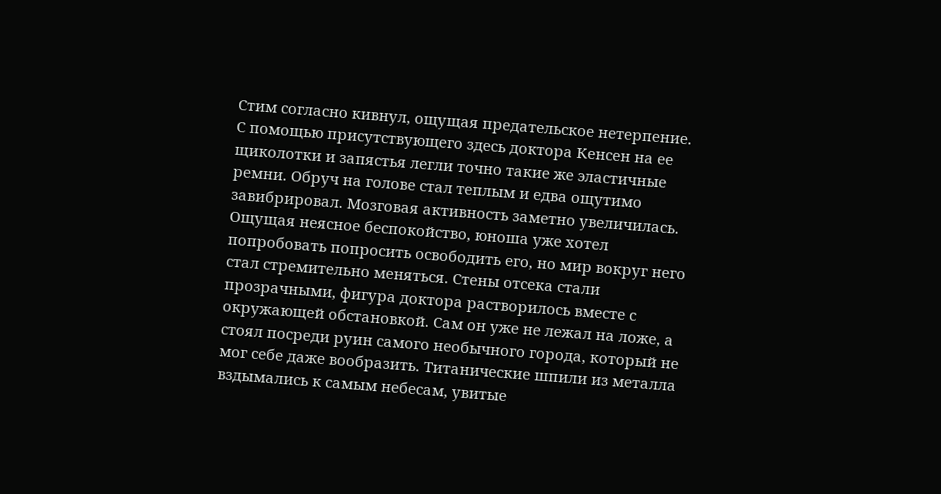Стим согласно кивнул, ощущая предательское нетерпение. С помощью присутствующего здесь доктора Кенсен на ее щиколотки и запястья легли точно такие же эластичные ремни. Обруч на голове стал теплым и едва ощутимо завибрировал. Мозговая активность заметно увеличилась. Ощущая неясное беспокойство, юноша уже хотел попробовать попросить освободить его, но мир вокруг него стал стремительно меняться. Стены отсека стали прозрачными, фигура доктора растворилось вместе с окружающей обстановкой. Сам он уже не лежал на ложе, а стоял посреди руин самого необычного города, который не мог себе даже вообразить. Титанические шпили из металла вздымались к самым небесам, увитые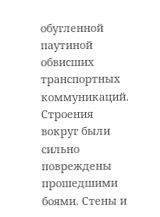обугленной паутиной обвисших транспортных коммуникаций. Строения вокруг были сильно повреждены прошедшими боями. Стены и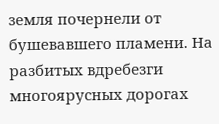земля почернели от бушевавшего пламени. На разбитых вдребезги многоярусных дорогах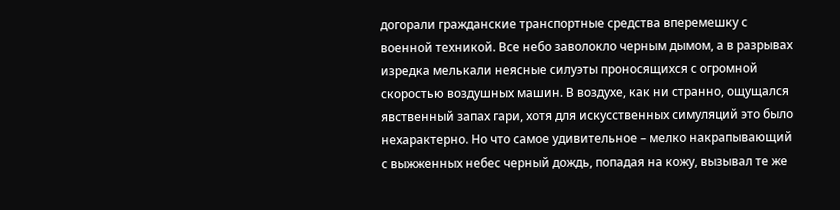догорали гражданские транспортные средства вперемешку с военной техникой. Все небо заволокло черным дымом, а в разрывах изредка мелькали неясные силуэты проносящихся с огромной скоростью воздушных машин. В воздухе, как ни странно, ощущался явственный запах гари, хотя для искусственных симуляций это было нехарактерно. Но что самое удивительное – мелко накрапывающий с выжженных небес черный дождь, попадая на кожу, вызывал те же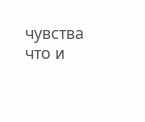чувства что и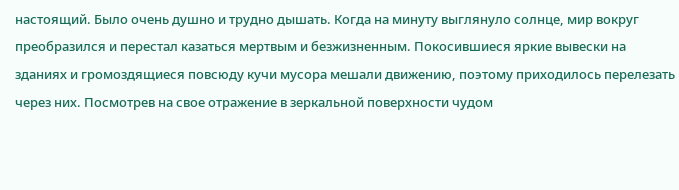настоящий. Было очень душно и трудно дышать. Когда на минуту выглянуло солнце, мир вокруг преобразился и перестал казаться мертвым и безжизненным. Покосившиеся яркие вывески на зданиях и громоздящиеся повсюду кучи мусора мешали движению, поэтому приходилось перелезать через них. Посмотрев на свое отражение в зеркальной поверхности чудом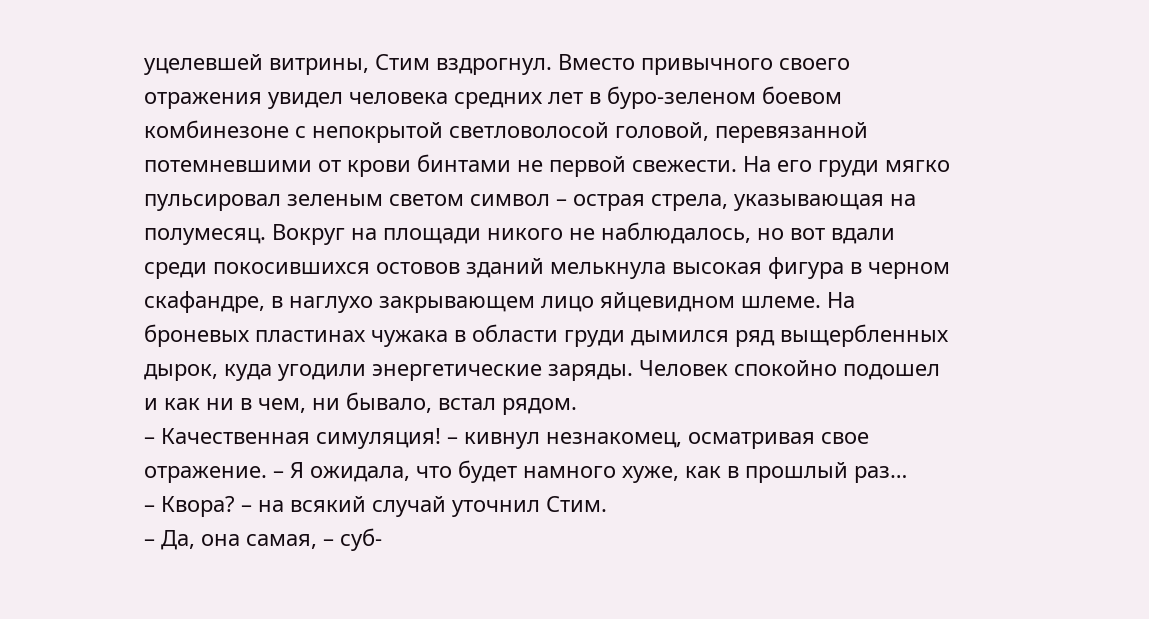уцелевшей витрины, Стим вздрогнул. Вместо привычного своего отражения увидел человека средних лет в буро-зеленом боевом комбинезоне с непокрытой светловолосой головой, перевязанной потемневшими от крови бинтами не первой свежести. На его груди мягко пульсировал зеленым светом символ – острая стрела, указывающая на полумесяц. Вокруг на площади никого не наблюдалось, но вот вдали среди покосившихся остовов зданий мелькнула высокая фигура в черном скафандре, в наглухо закрывающем лицо яйцевидном шлеме. На броневых пластинах чужака в области груди дымился ряд выщербленных дырок, куда угодили энергетические заряды. Человек спокойно подошел и как ни в чем, ни бывало, встал рядом.
– Качественная симуляция! – кивнул незнакомец, осматривая свое отражение. – Я ожидала, что будет намного хуже, как в прошлый раз…
– Квора? – на всякий случай уточнил Стим.
– Да, она самая, – суб-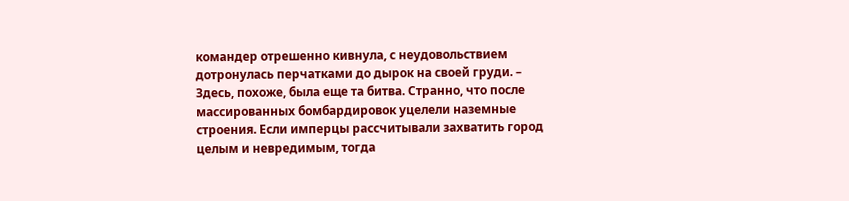командер отрешенно кивнула, с неудовольствием дотронулась перчатками до дырок на своей груди. – Здесь, похоже, была еще та битва. Странно, что после массированных бомбардировок уцелели наземные строения. Если имперцы рассчитывали захватить город целым и невредимым, тогда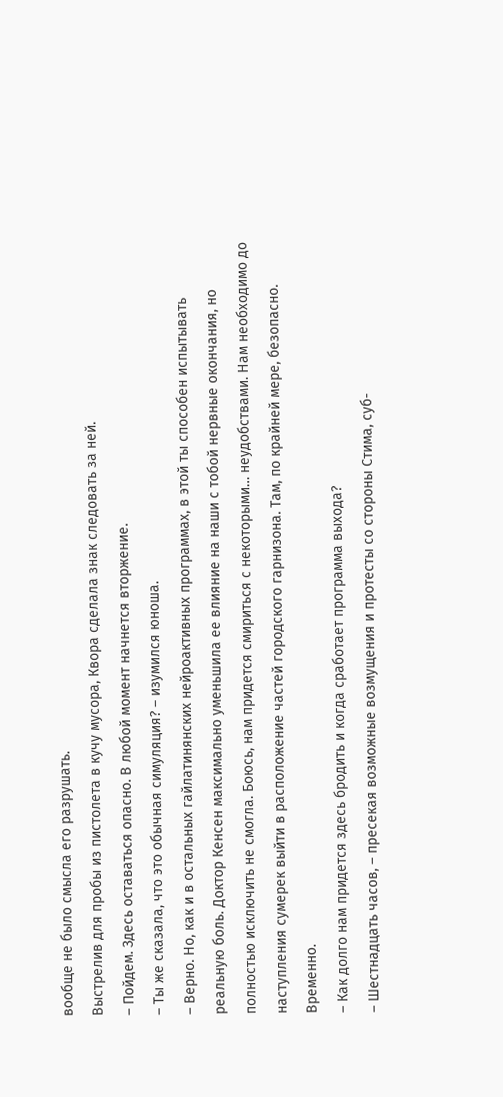вообще не было смысла его разрушать.
Выстрелив для пробы из пистолета в кучу мусора, Квора сделала знак следовать за ней.
– Пойдем. Здесь оставаться опасно. В любой момент начнется вторжение.
– Ты же сказала, что это обычная симуляция? – изумился юноша.
– Верно. Но, как и в остальных гайлатинянских нейроактивных программах, в этой ты способен испытывать реальную боль. Доктор Кенсен максимально уменьшила ее влияние на наши с тобой нервные окончания, но полностью исключить не смогла. Боюсь, нам придется смириться с некоторыми… неудобствами. Нам необходимо до наступления сумерек выйти в расположение частей городского гарнизона. Там, по крайней мере, безопасно. Временно.
– Как долго нам придется здесь бродить и когда сработает программа выхода?
– Шестнадцать часов, – пресекая возможные возмущения и протесты со стороны Стима, суб-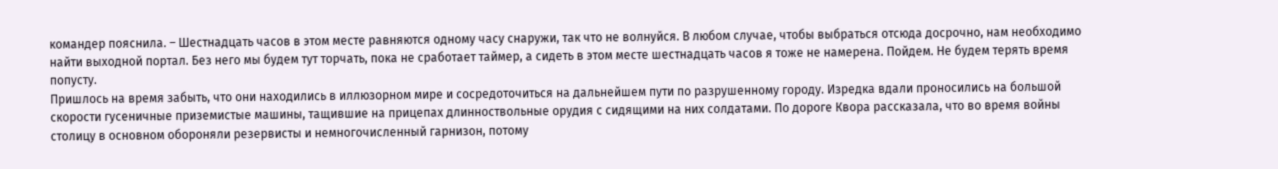командер пояснила. – Шестнадцать часов в этом месте равняются одному часу снаружи, так что не волнуйся. В любом случае, чтобы выбраться отсюда досрочно, нам необходимо найти выходной портал. Без него мы будем тут торчать, пока не сработает таймер, а сидеть в этом месте шестнадцать часов я тоже не намерена. Пойдем. Не будем терять время попусту.
Пришлось на время забыть, что они находились в иллюзорном мире и сосредоточиться на дальнейшем пути по разрушенному городу. Изредка вдали проносились на большой скорости гусеничные приземистые машины, тащившие на прицепах длинноствольные орудия с сидящими на них солдатами. По дороге Квора рассказала, что во время войны столицу в основном обороняли резервисты и немногочисленный гарнизон, потому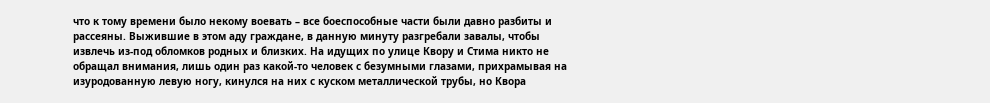что к тому времени было некому воевать – все боеспособные части были давно разбиты и рассеяны. Выжившие в этом аду граждане, в данную минуту разгребали завалы, чтобы извлечь из-под обломков родных и близких. На идущих по улице Квору и Стима никто не обращал внимания, лишь один раз какой-то человек с безумными глазами, прихрамывая на изуродованную левую ногу, кинулся на них с куском металлической трубы, но Квора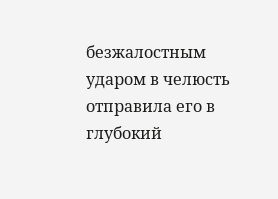безжалостным ударом в челюсть отправила его в глубокий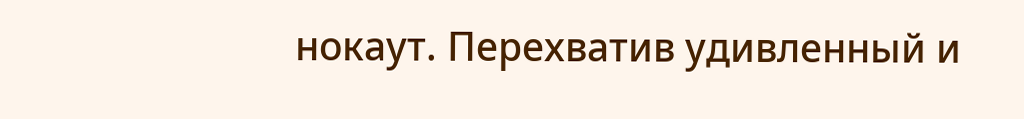нокаут. Перехватив удивленный и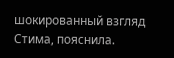шокированный взгляд Стима, пояснила.